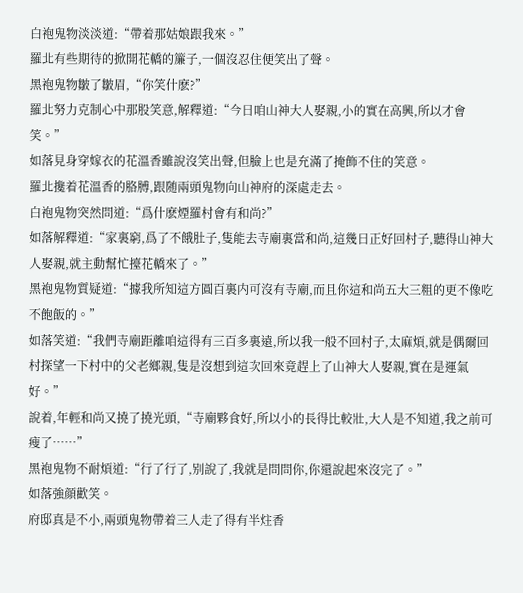白袍鬼物淡淡道:“帶着那姑娘跟我來。”
羅北有些期待的掀開花轎的簾子,一個沒忍住便笑出了聲。
黑袍鬼物皺了皺眉,“你笑什麽?”
羅北努力克制心中那股笑意,解釋道:“今日咱山神大人娶親,小的實在高興,所以才會笑。”
如落見身穿嫁衣的花溫香雖說沒笑出聲,但臉上也是充滿了掩飾不住的笑意。
羅北攙着花溫香的胳膊,跟随兩頭鬼物向山神府的深處走去。
白袍鬼物突然問道:“爲什麽煙羅村會有和尚?”
如落解釋道:“家裏窮,爲了不餓肚子,隻能去寺廟裏當和尚,這幾日正好回村子,聽得山神大人娶親,就主動幫忙擡花轎來了。”
黑袍鬼物質疑道:“據我所知這方圓百裏内可沒有寺廟,而且你這和尚五大三粗的更不像吃不飽飯的。”
如落笑道:“我們寺廟距離咱這得有三百多裏遠,所以我一般不回村子,太麻煩,就是偶爾回村探望一下村中的父老鄉親,隻是沒想到這次回來竟趕上了山神大人娶親,實在是運氣好。”
說着,年輕和尚又撓了撓光頭,“寺廟夥食好,所以小的長得比較壯,大人是不知道,我之前可瘦了……”
黑袍鬼物不耐煩道:“行了行了,别說了,我就是問問你,你還說起來沒完了。”
如落強顔歡笑。
府邸真是不小,兩頭鬼物帶着三人走了得有半炷香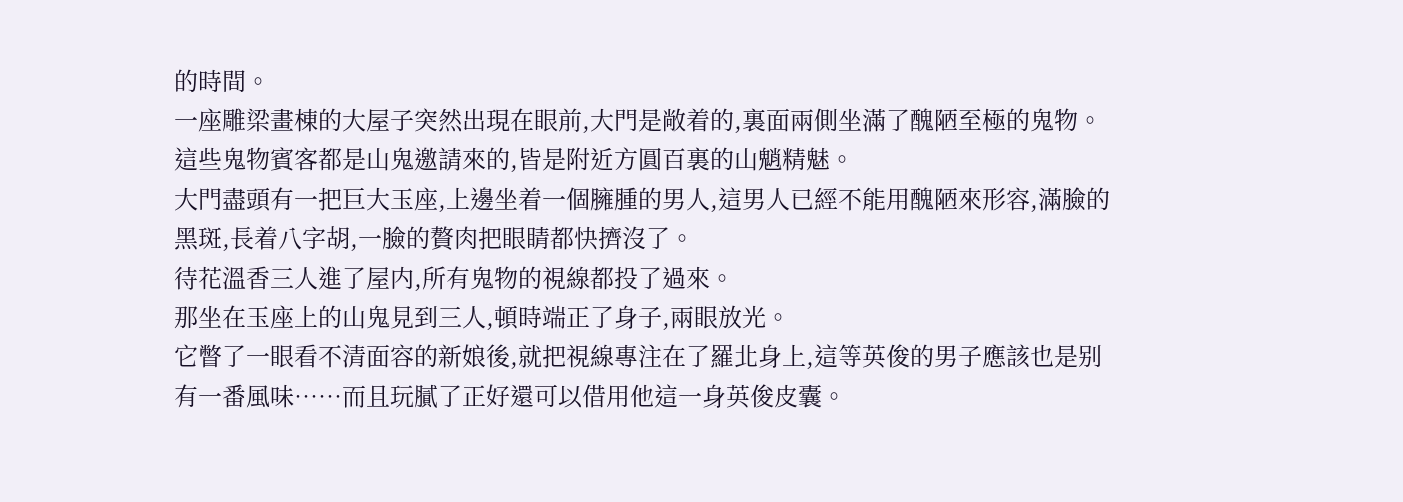的時間。
一座雕梁畫棟的大屋子突然出現在眼前,大門是敞着的,裏面兩側坐滿了醜陋至極的鬼物。
這些鬼物賓客都是山鬼邀請來的,皆是附近方圓百裏的山魈精魅。
大門盡頭有一把巨大玉座,上邊坐着一個臃腫的男人,這男人已經不能用醜陋來形容,滿臉的黑斑,長着八字胡,一臉的贅肉把眼睛都快擠沒了。
待花溫香三人進了屋内,所有鬼物的視線都投了過來。
那坐在玉座上的山鬼見到三人,頓時端正了身子,兩眼放光。
它瞥了一眼看不清面容的新娘後,就把視線專注在了羅北身上,這等英俊的男子應該也是别有一番風味……而且玩膩了正好還可以借用他這一身英俊皮囊。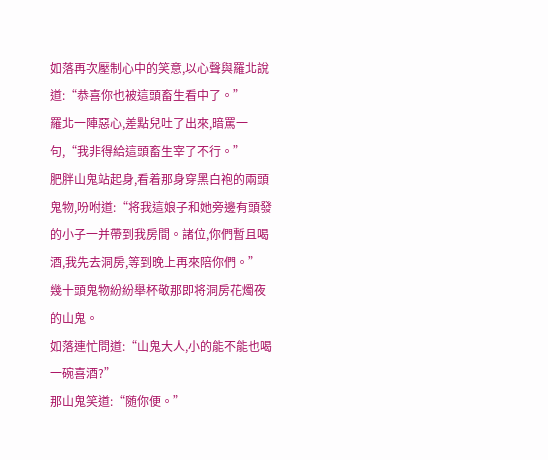如落再次壓制心中的笑意,以心聲與羅北說道:“恭喜你也被這頭畜生看中了。”
羅北一陣惡心,差點兒吐了出來,暗罵一句,“我非得給這頭畜生宰了不行。”
肥胖山鬼站起身,看着那身穿黑白袍的兩頭鬼物,吩咐道:“将我這娘子和她旁邊有頭發的小子一并帶到我房間。諸位,你們暫且喝酒,我先去洞房,等到晚上再來陪你們。”
幾十頭鬼物紛紛舉杯敬那即将洞房花燭夜的山鬼。
如落連忙問道:“山鬼大人,小的能不能也喝一碗喜酒?”
那山鬼笑道:“随你便。”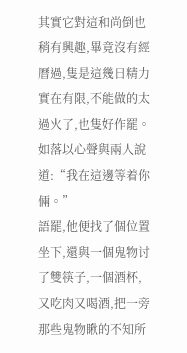其實它對這和尚倒也稍有興趣,畢竟沒有經曆過,隻是這幾日精力實在有限,不能做的太過火了,也隻好作罷。
如落以心聲與兩人說道:“我在這邊等着你倆。”
語罷,他便找了個位置坐下,還與一個鬼物讨了雙筷子,一個酒杯,又吃肉又喝酒,把一旁那些鬼物瞅的不知所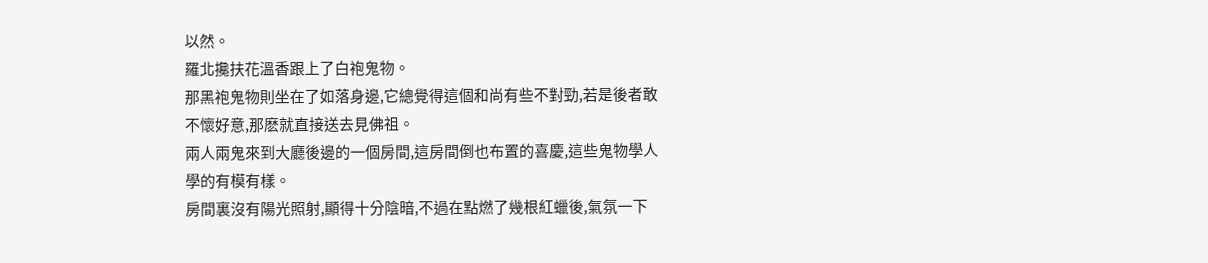以然。
羅北攙扶花溫香跟上了白袍鬼物。
那黑袍鬼物則坐在了如落身邊,它總覺得這個和尚有些不對勁,若是後者敢不懷好意,那麽就直接送去見佛祖。
兩人兩鬼來到大廳後邊的一個房間,這房間倒也布置的喜慶,這些鬼物學人學的有模有樣。
房間裏沒有陽光照射,顯得十分陰暗,不過在點燃了幾根紅蠟後,氣氛一下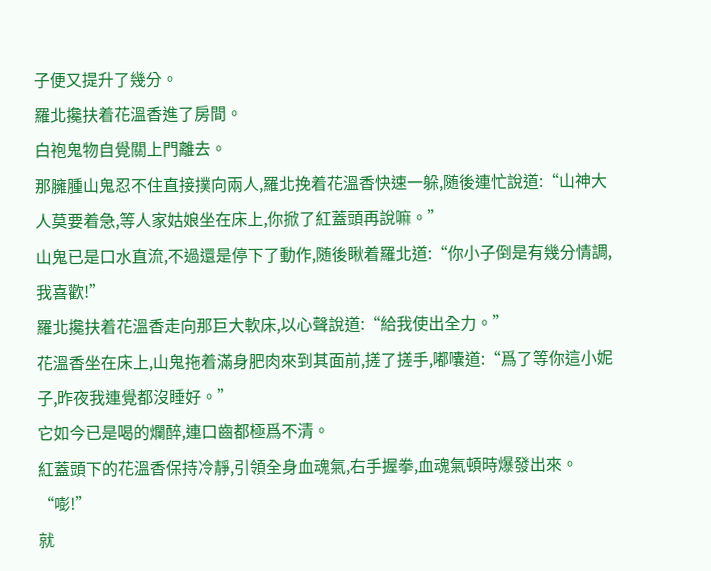子便又提升了幾分。
羅北攙扶着花溫香進了房間。
白袍鬼物自覺關上門離去。
那臃腫山鬼忍不住直接撲向兩人,羅北挽着花溫香快速一躲,随後連忙說道:“山神大人莫要着急,等人家姑娘坐在床上,你掀了紅蓋頭再說嘛。”
山鬼已是口水直流,不過還是停下了動作,随後瞅着羅北道:“你小子倒是有幾分情調,我喜歡!”
羅北攙扶着花溫香走向那巨大軟床,以心聲說道:“給我使出全力。”
花溫香坐在床上,山鬼拖着滿身肥肉來到其面前,搓了搓手,嘟囔道:“爲了等你這小妮子,昨夜我連覺都沒睡好。”
它如今已是喝的爛醉,連口齒都極爲不清。
紅蓋頭下的花溫香保持冷靜,引領全身血魂氣,右手握拳,血魂氣頓時爆發出來。
“嘭!”
就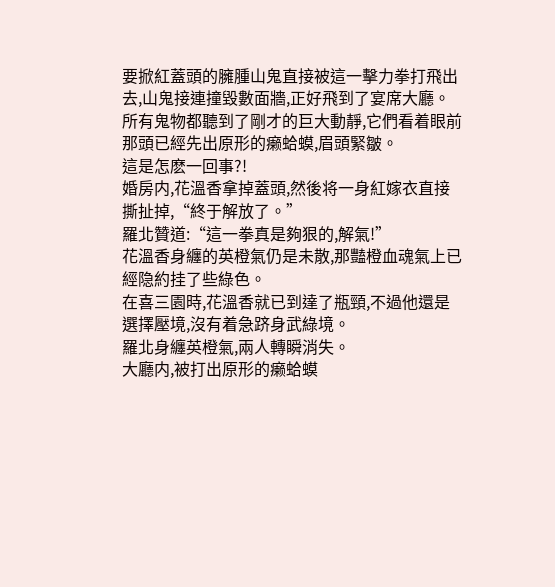要掀紅蓋頭的臃腫山鬼直接被這一擊力拳打飛出去,山鬼接連撞毀數面牆,正好飛到了宴席大廳。
所有鬼物都聽到了剛才的巨大動靜,它們看着眼前那頭已經先出原形的癞蛤蟆,眉頭緊皺。
這是怎麽一回事?!
婚房内,花溫香拿掉蓋頭,然後将一身紅嫁衣直接撕扯掉,“終于解放了。”
羅北贊道:“這一拳真是夠狠的,解氣!”
花溫香身纏的英橙氣仍是未散,那豔橙血魂氣上已經隐約挂了些綠色。
在喜三園時,花溫香就已到達了瓶頸,不過他還是選擇壓境,沒有着急跻身武綠境。
羅北身纏英橙氣,兩人轉瞬消失。
大廳内,被打出原形的癞蛤蟆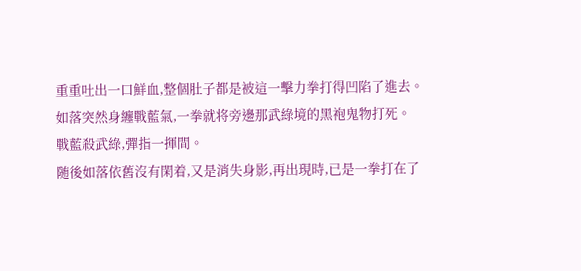重重吐出一口鮮血,整個肚子都是被這一擊力拳打得凹陷了進去。
如落突然身纏戰藍氣,一拳就将旁邊那武綠境的黑袍鬼物打死。
戰藍殺武綠,彈指一揮間。
随後如落依舊沒有閑着,又是消失身影,再出現時,已是一拳打在了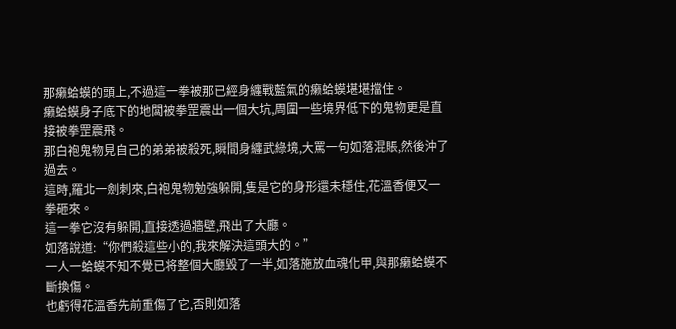那癞蛤蟆的頭上,不過這一拳被那已經身纏戰藍氣的癞蛤蟆堪堪擋住。
癞蛤蟆身子底下的地闆被拳罡震出一個大坑,周圍一些境界低下的鬼物更是直接被拳罡震飛。
那白袍鬼物見自己的弟弟被殺死,瞬間身纏武綠境,大罵一句如落混賬,然後沖了過去。
這時,羅北一劍刺來,白袍鬼物勉強躲開,隻是它的身形還未穩住,花溫香便又一拳砸來。
這一拳它沒有躲開,直接透過牆壁,飛出了大廳。
如落說道:“你們殺這些小的,我來解決這頭大的。”
一人一蛤蟆不知不覺已将整個大廳毀了一半,如落施放血魂化甲,與那癞蛤蟆不斷換傷。
也虧得花溫香先前重傷了它,否則如落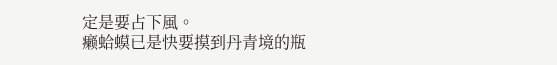定是要占下風。
癞蛤蟆已是快要摸到丹青境的瓶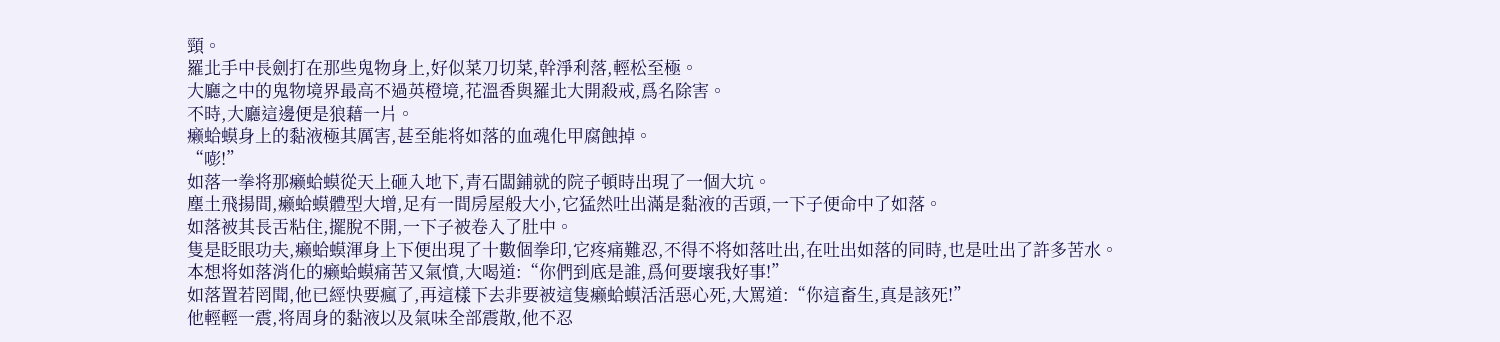頸。
羅北手中長劍打在那些鬼物身上,好似菜刀切菜,幹淨利落,輕松至極。
大廳之中的鬼物境界最高不過英橙境,花溫香與羅北大開殺戒,爲名除害。
不時,大廳這邊便是狼藉一片。
癞蛤蟆身上的黏液極其厲害,甚至能将如落的血魂化甲腐蝕掉。
“嘭!”
如落一拳将那癞蛤蟆從天上砸入地下,青石闆鋪就的院子頓時出現了一個大坑。
塵土飛揚間,癞蛤蟆體型大增,足有一間房屋般大小,它猛然吐出滿是黏液的舌頭,一下子便命中了如落。
如落被其長舌粘住,擺脫不開,一下子被卷入了肚中。
隻是眨眼功夫,癞蛤蟆渾身上下便出現了十數個拳印,它疼痛難忍,不得不将如落吐出,在吐出如落的同時,也是吐出了許多苦水。
本想将如落消化的癞蛤蟆痛苦又氣憤,大喝道:“你們到底是誰,爲何要壞我好事!”
如落置若罔聞,他已經快要瘋了,再這樣下去非要被這隻癞蛤蟆活活惡心死,大罵道:“你這畜生,真是該死!”
他輕輕一震,将周身的黏液以及氣味全部震散,他不忍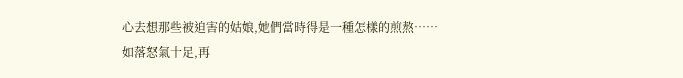心去想那些被迫害的姑娘,她們當時得是一種怎樣的煎熬……
如落怒氣十足,再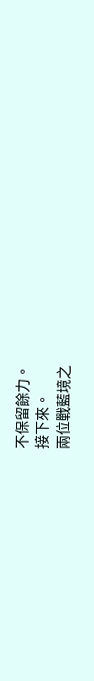不保留餘力。
接下來。
兩位戰藍境之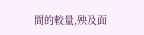間的較量,殃及面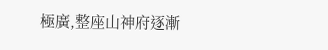極廣,整座山神府逐漸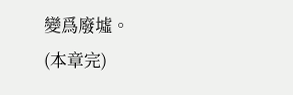變爲廢墟。
(本章完)